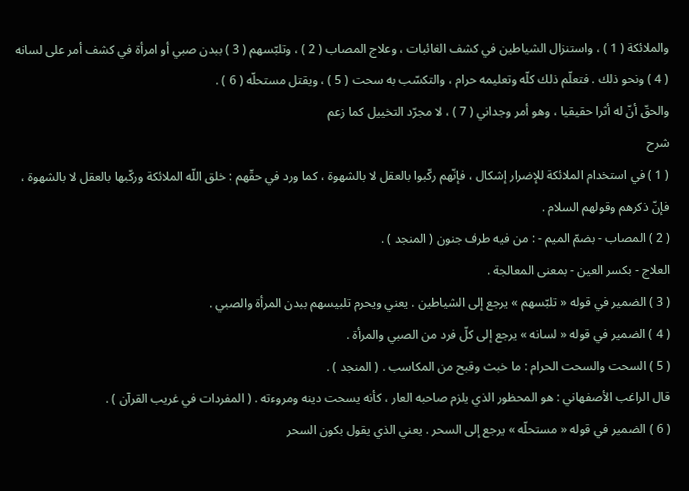والملائكة ( 1 ) ، واستنزال الشياطين في كشف الغائبات ، وعلاج المصاب ( 2 ) ، وتلبّسهم ( 3 ) ببدن صبي أو امرأة في كشف أمر على لسانه ( 4 ) ونحو ذلك . فتعلّم ذلك كلّه وتعليمه حرام ، والتكسّب به سحت ( 5 ) ، ويقتل مستحلّه ( 6 ) .
والحقّ أنّ له أثرا حقيقيا ، وهو أمر وجداني ( 7 ) ، لا مجرّد التخييل كما زعم
شرح
( 1 ) في استخدام الملائكة للإضرار إشكال ، فإنّهم ركّبوا بالعقل لا بالشهوة ، كما ورد في حقّهم : خلق اللّه الملائكة وركّبها بالعقل لا بالشهوة ، فإنّ ذكرهم وقولهم السلام .
( 2 ) المصاب - بضمّ الميم - : من فيه طرف جنون ( المنجد ) .
العلاج - بكسر العين - بمعنى المعالجة .
( 3 ) الضمير في قوله « تلبّسهم » يرجع إلى الشياطين . يعني ويحرم تلبيسهم ببدن المرأة والصبي .
( 4 ) الضمير في قوله « لسانه » يرجع إلى كلّ فرد من الصبي والمرأة .
( 5 ) السحت والسحت الحرام : ما خبث وقبح من المكاسب . ( المنجد ) .
قال الراغب الأصفهاني : هو المحظور الذي يلزم صاحبه العار ، كأنه يسحت دينه ومروءته . ( المفردات في غريب القرآن ) .
( 6 ) الضمير في قوله « مستحلّه » يرجع إلى السحر . يعني الذي يقول بكون السحر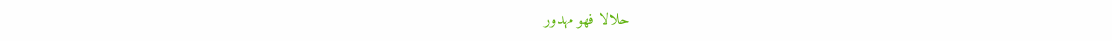حلالا فهو مهدور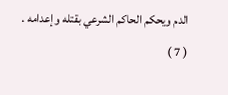الدم ويحكم الحاكم الشرعي بقتله وإعدامه .
( 7 )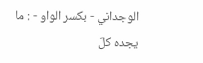الوجداني - بكسر الواو - : ما يجده كلّ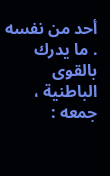أحد من نفسه . ما يدرك بالقوى الباطنية ، جمعه :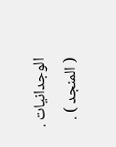الوجدانيات . ( المنجد ) .